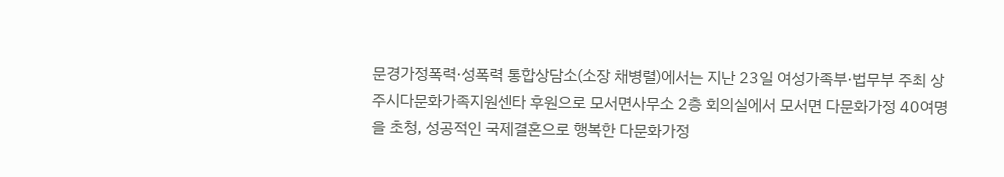문경가정폭력·성폭력 통합상담소(소장 채병렬)에서는 지난 23일 여성가족부·법무부 주최 상주시다문화가족지원센타 후원으로 모서면사무소 2층 회의실에서 모서면 다문화가정 40여명을 초청, 성공적인 국제결혼으로 행복한 다문화가정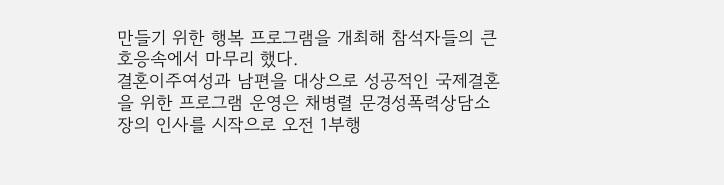만들기 위한 행복 프로그램을 개최해 참석자들의 큰 호응속에서 마무리 했다.
결혼이주여성과 남편을 대상으로 성공적인 국제결혼을 위한 프로그램 운영은 채병렬 문경성폭력상담소장의 인사를 시작으로 오전 1부행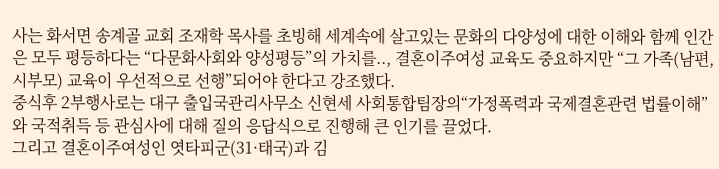사는 화서면 송계골 교회 조재학 목사를 초빙해 세계속에 살고있는 문화의 다양성에 대한 이해와 함께 인간은 모두 평등하다는 “다문화사회와 양성평등”의 가치를.., 결혼이주여성 교육도 중요하지만 “그 가족(남편,시부모) 교육이 우선적으로 선행”되어야 한다고 강조했다.
중식후 2부행사로는 대구 출입국관리사무소 신현세 사회통합팀장의“가정폭력과 국제결혼관련 법률이해”와 국적취득 등 관심사에 대해 질의 응답식으로 진행해 큰 인기를 끌었다.
그리고 결혼이주여성인 엿타피군(31·태국)과 김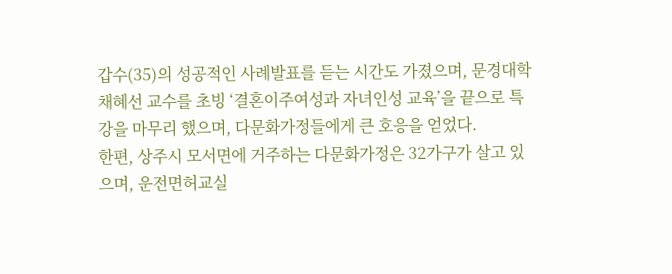갑수(35)의 성공적인 사례발표를 듣는 시간도 가졌으며, 문경대학 채혜선 교수를 초빙 ‘결혼이주여성과 자녀인성 교육’을 끝으로 특강을 마무리 했으며, 다문화가정들에게 큰 호응을 얻었다.
한편, 상주시 모서면에 거주하는 다문화가정은 32가구가 살고 있으며, 운전면허교실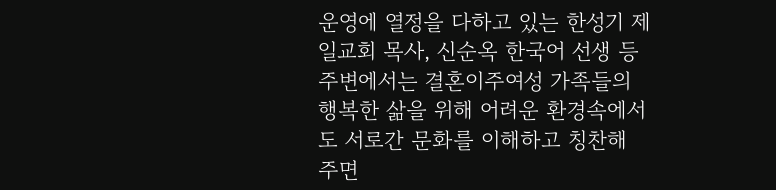운영에 열정을 다하고 있는 한성기 제일교회 목사, 신순옥 한국어 선생 등 주변에서는 결혼이주여성 가족들의 행복한 삶을 위해 어려운 환경속에서도 서로간 문화를 이해하고 칭찬해 주면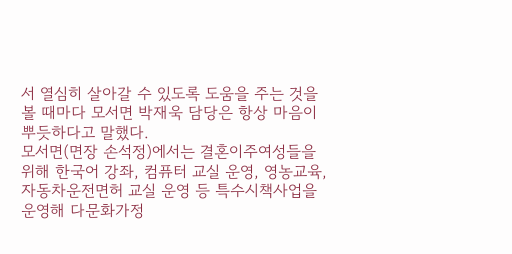서 열심히 살아갈 수 있도록 도움을 주는 것을 볼 때마다 모서면 박재욱 담당은 항상 마음이 뿌듯하다고 말했다.
모서면(면장 손석정)에서는 결혼이주여성들을 위해 한국어 강좌, 컴퓨터 교실 운영, 영농교육, 자동차운전면허 교실 운영 등 특수시책사업을 운영해 다문화가정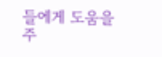들에게 도움을 주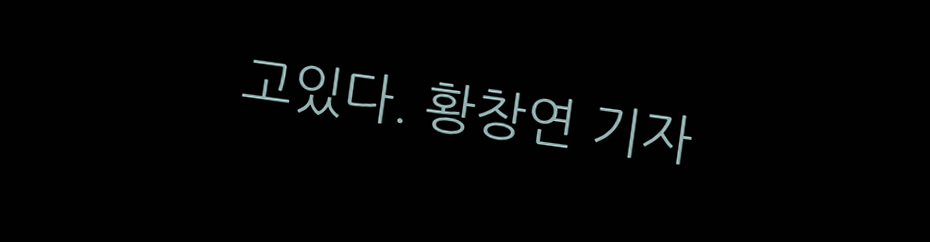고있다. 황창연 기자